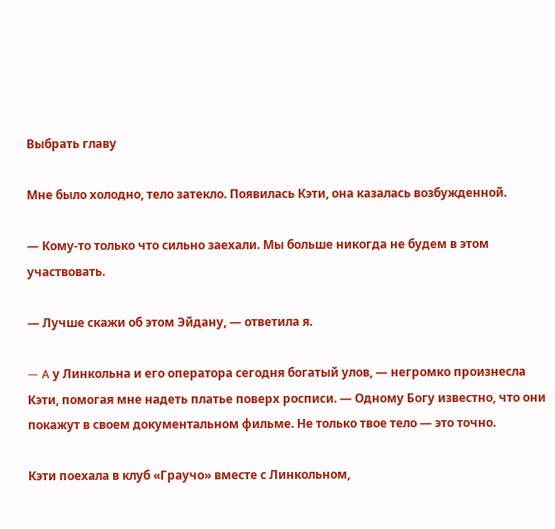Выбрать главу

Мне было холодно, тело затекло. Появилась Кэти, она казалась возбужденной.

— Кому-то только что сильно заехали. Мы больше никогда не будем в этом участвовать.

— Лучше скажи об этом Эйдану, — ответила я.

— A у Линкольна и его оператора сегодня богатый улов, — негромко произнесла Кэти, помогая мне надеть платье поверх росписи. — Одному Богу известно, что они покажут в своем документальном фильме. Не только твое тело — это точно.

Кэти поехала в клуб «Граучо» вместе с Линкольном,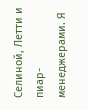Селиной, Летти и пиар-менеджерами. Я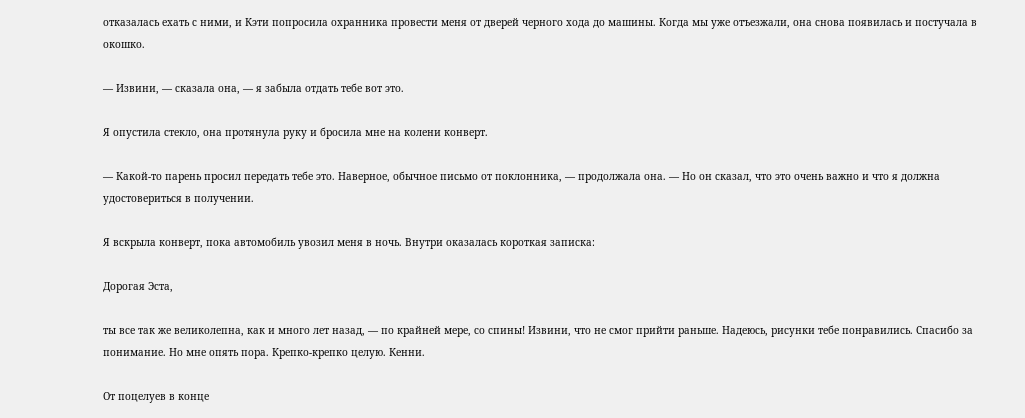отказалась ехать с ними, и Кэти попросила охранника провести меня от дверей черного хода до машины. Когда мы уже отъезжали, она снова появилась и постучала в окошко.

— Извини, — сказала она, — я забыла отдать тебе вот это.

Я опустила стекло, она протянула руку и бросила мне на колени конверт.

— Какой-то парень просил передать тебе это. Наверное, обычное письмо от поклонника, — продолжала она. — Но он сказал, что это очень важно и что я должна удостовериться в получении.

Я вскрыла конверт, пока автомобиль увозил меня в ночь. Внутри оказалась короткая записка:

Дорогая Эста,

ты все так же великолепна, как и много лет назад, — по крайней мере, со спины! Извини, что не смог прийти раньше. Надеюсь, рисунки тебе понравились. Спасибо за понимание. Но мне опять пора. Крепко-крепко целую. Кенни.

От поцелуев в конце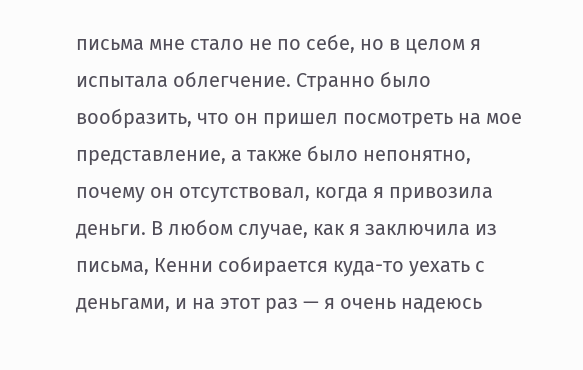письма мне стало не по себе, но в целом я испытала облегчение. Странно было вообразить, что он пришел посмотреть на мое представление, а также было непонятно, почему он отсутствовал, когда я привозила деньги. В любом случае, как я заключила из письма, Кенни собирается куда-то уехать с деньгами, и на этот раз — я очень надеюсь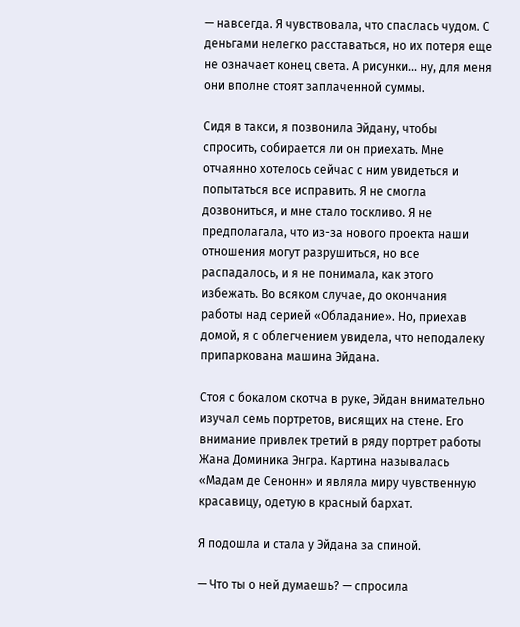— навсегда. Я чувствовала, что спаслась чудом. С деньгами нелегко расставаться, но их потеря еще не означает конец света. А рисунки… ну, для меня они вполне стоят заплаченной суммы.

Сидя в такси, я позвонила Эйдану, чтобы спросить, собирается ли он приехать. Мне отчаянно хотелось сейчас с ним увидеться и попытаться все исправить. Я не смогла дозвониться, и мне стало тоскливо. Я не предполагала, что из-за нового проекта наши отношения могут разрушиться, но все распадалось, и я не понимала, как этого избежать. Во всяком случае, до окончания работы над серией «Обладание». Но, приехав домой, я с облегчением увидела, что неподалеку припаркована машина Эйдана.

Стоя с бокалом скотча в руке, Эйдан внимательно изучал семь портретов, висящих на стене. Его внимание привлек третий в ряду портрет работы Жана Доминика Энгра. Картина называлась «Мадам де Сенонн» и являла миру чувственную красавицу, одетую в красный бархат.

Я подошла и стала у Эйдана за спиной.

— Что ты о ней думаешь? — спросила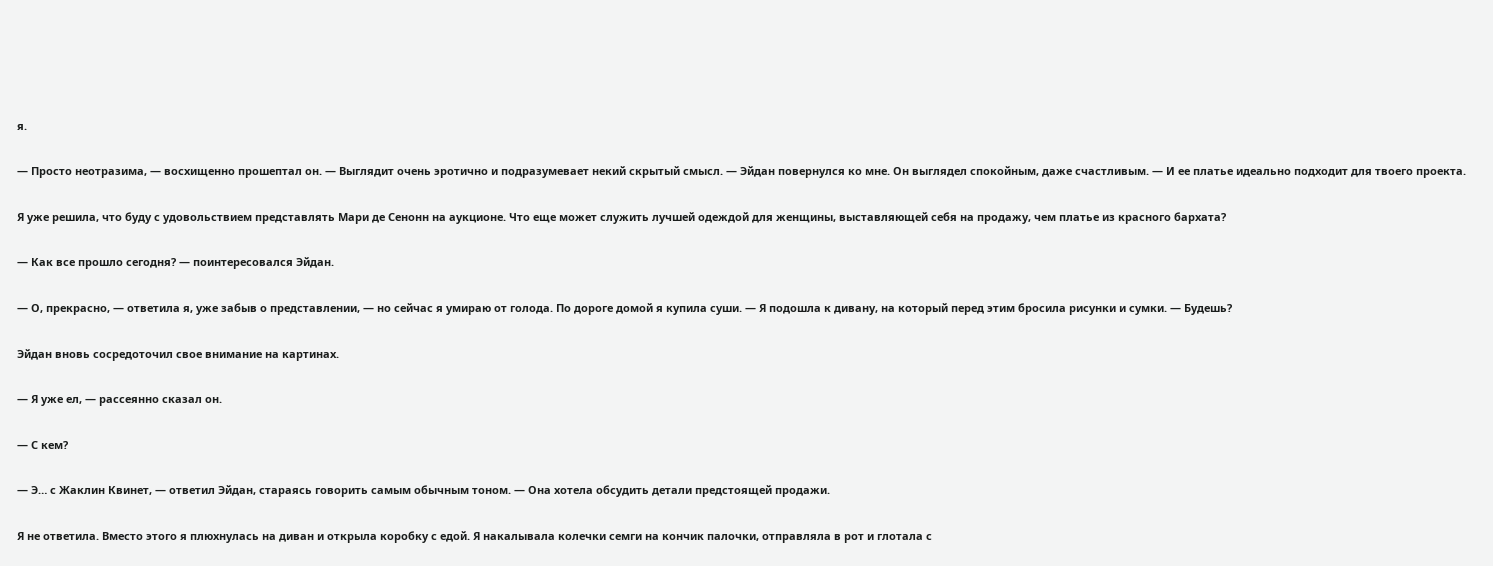я.

— Просто неотразима, — восхищенно прошептал он. — Выглядит очень эротично и подразумевает некий скрытый смысл. — Эйдан повернулся ко мне. Он выглядел спокойным, даже счастливым. — И ее платье идеально подходит для твоего проекта.

Я уже решила, что буду с удовольствием представлять Мари де Сенонн на аукционе. Что еще может служить лучшей одеждой для женщины, выставляющей себя на продажу, чем платье из красного бархата?

— Как все прошло сегодня? — поинтересовался Эйдан.

— О, прекрасно, — ответила я, уже забыв о представлении, — но сейчас я умираю от голода. По дороге домой я купила суши. — Я подошла к дивану, на который перед этим бросила рисунки и сумки. — Будешь?

Эйдан вновь сосредоточил свое внимание на картинах.

— Я уже ел, — рассеянно сказал он.

— С кем?

— Э… с Жаклин Квинет, — ответил Эйдан, стараясь говорить самым обычным тоном. — Она хотела обсудить детали предстоящей продажи.

Я не ответила. Вместо этого я плюхнулась на диван и открыла коробку с едой. Я накалывала колечки семги на кончик палочки, отправляла в рот и глотала с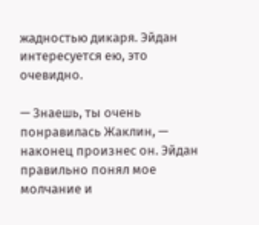жадностью дикаря. Эйдан интересуется ею, это очевидно.

— Знаешь, ты очень понравилась Жаклин, — наконец произнес он. Эйдан правильно понял мое молчание и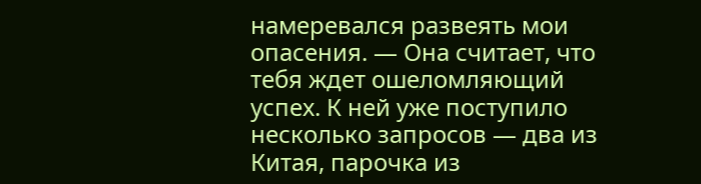намеревался развеять мои опасения. — Она считает, что тебя ждет ошеломляющий успех. К ней уже поступило несколько запросов — два из Китая, парочка из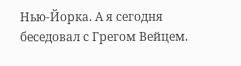Нью-Йорка. А я сегодня беседовал с Грегом Вейцем.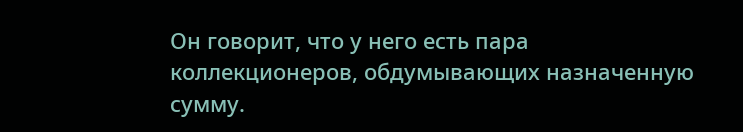Он говорит, что у него есть пара коллекционеров, обдумывающих назначенную сумму.